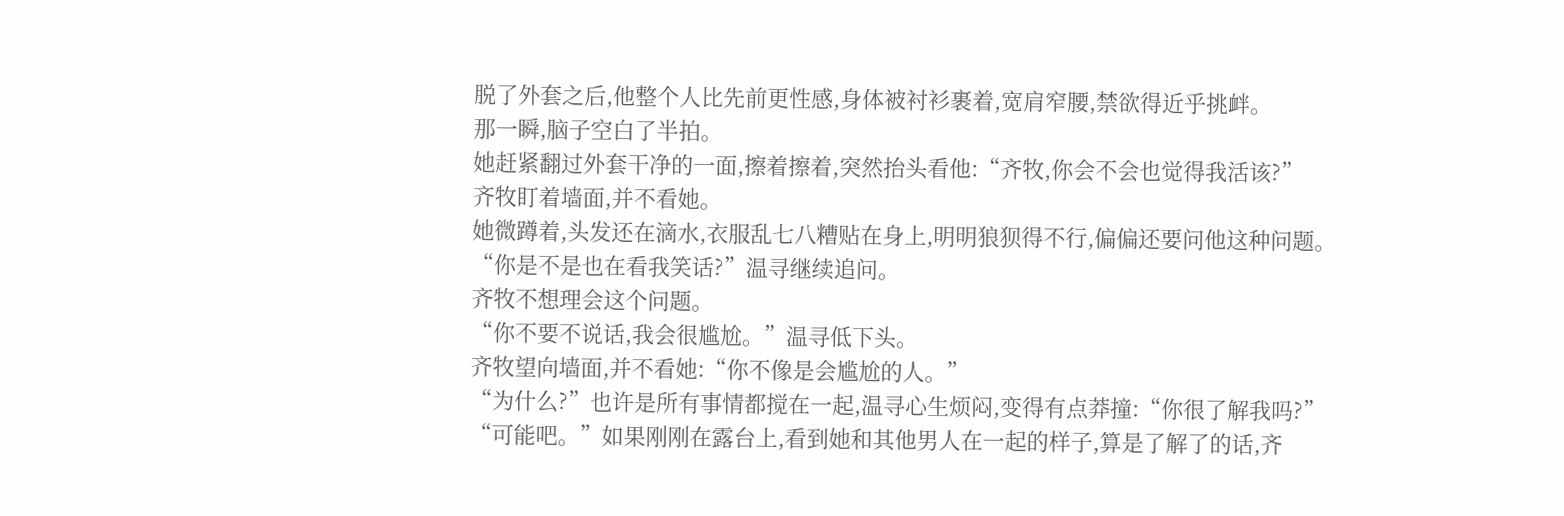脱了外套之后,他整个人比先前更性感,身体被衬衫裹着,宽肩窄腰,禁欲得近乎挑衅。
那一瞬,脑子空白了半拍。
她赶紧翻过外套干净的一面,擦着擦着,突然抬头看他:“齐牧,你会不会也觉得我活该?”
齐牧盯着墙面,并不看她。
她微蹲着,头发还在滴水,衣服乱七八糟贴在身上,明明狼狈得不行,偏偏还要问他这种问题。
“你是不是也在看我笑话?”温寻继续追问。
齐牧不想理会这个问题。
“你不要不说话,我会很尴尬。”温寻低下头。
齐牧望向墙面,并不看她:“你不像是会尴尬的人。”
“为什么?”也许是所有事情都搅在一起,温寻心生烦闷,变得有点莽撞:“你很了解我吗?”
“可能吧。”如果刚刚在露台上,看到她和其他男人在一起的样子,算是了解了的话,齐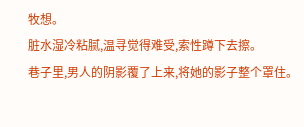牧想。
脏水湿冷粘腻,温寻觉得难受,索性蹲下去擦。
巷子里,男人的阴影覆了上来,将她的影子整个罩住。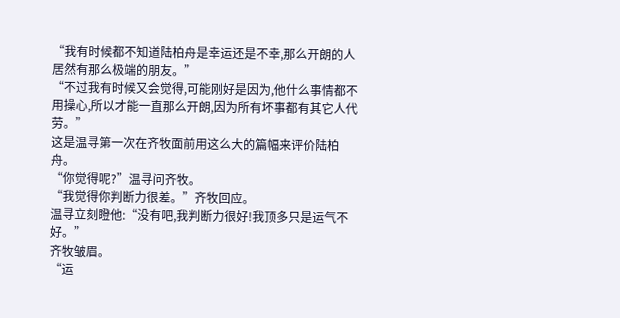“我有时候都不知道陆柏舟是幸运还是不幸,那么开朗的人居然有那么极端的朋友。”
“不过我有时候又会觉得,可能刚好是因为,他什么事情都不用操心,所以才能一直那么开朗,因为所有坏事都有其它人代劳。”
这是温寻第一次在齐牧面前用这么大的篇幅来评价陆柏舟。
“你觉得呢?”温寻问齐牧。
“我觉得你判断力很差。”齐牧回应。
温寻立刻瞪他:“没有吧,我判断力很好!我顶多只是运气不好。”
齐牧皱眉。
“运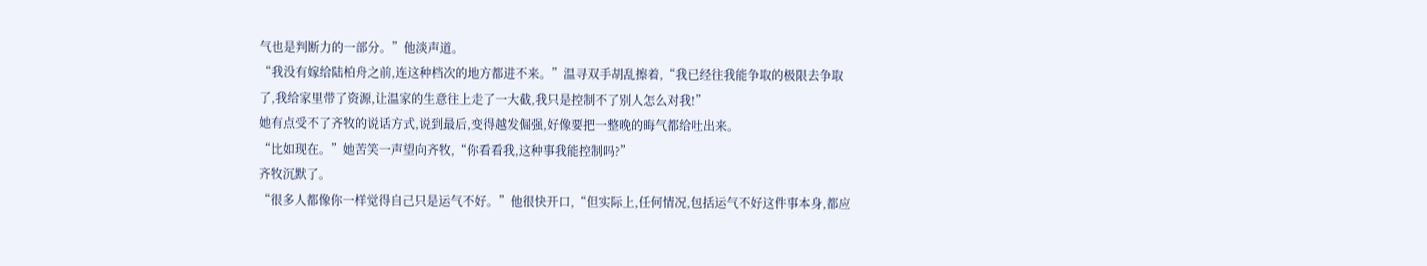气也是判断力的一部分。”他淡声道。
“我没有嫁给陆柏舟之前,连这种档次的地方都进不来。”温寻双手胡乱擦着,“我已经往我能争取的极限去争取了,我给家里带了资源,让温家的生意往上走了一大截,我只是控制不了别人怎么对我!”
她有点受不了齐牧的说话方式,说到最后,变得越发倔强,好像要把一整晚的晦气都给吐出来。
“比如现在。”她苦笑一声望向齐牧,“你看看我,这种事我能控制吗?”
齐牧沉默了。
“很多人都像你一样觉得自己只是运气不好。”他很快开口,“但实际上,任何情况,包括运气不好这件事本身,都应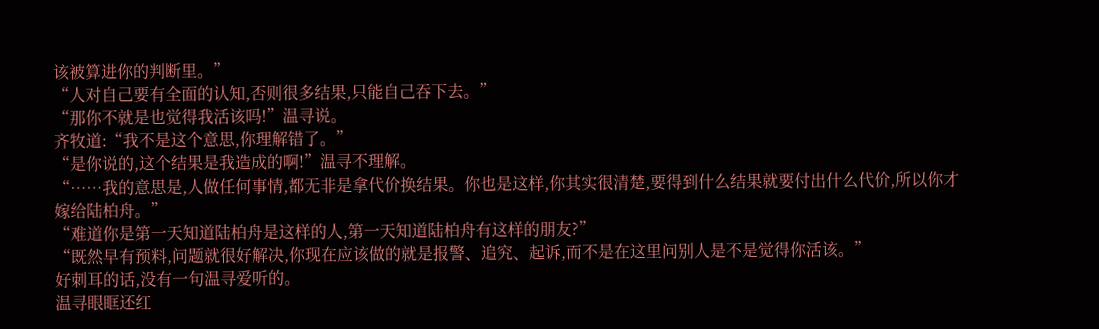该被算进你的判断里。”
“人对自己要有全面的认知,否则很多结果,只能自己吞下去。”
“那你不就是也觉得我活该吗!”温寻说。
齐牧道:“我不是这个意思,你理解错了。”
“是你说的,这个结果是我造成的啊!”温寻不理解。
“……我的意思是,人做任何事情,都无非是拿代价换结果。你也是这样,你其实很清楚,要得到什么结果就要付出什么代价,所以你才嫁给陆柏舟。”
“难道你是第一天知道陆柏舟是这样的人,第一天知道陆柏舟有这样的朋友?”
“既然早有预料,问题就很好解决,你现在应该做的就是报警、追究、起诉,而不是在这里问别人是不是觉得你活该。”
好刺耳的话,没有一句温寻爱听的。
温寻眼眶还红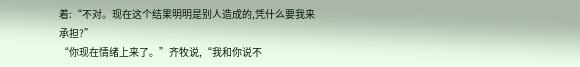着:“不对。现在这个结果明明是别人造成的,凭什么要我来承担?”
“你现在情绪上来了。”齐牧说,“我和你说不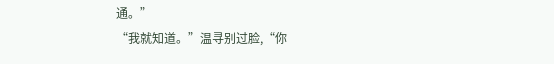通。”
“我就知道。”温寻别过脸,“你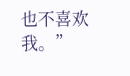也不喜欢我。”